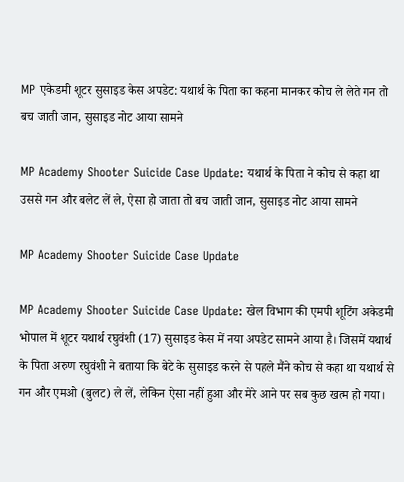MP एकेडमी शूटर सुसाइड केस अपडेट: यथार्थ के पिता का कहना मानकर कोच ले लेते गन तो बच जाती जान, सुसाइड नोट आया सामने

MP Academy Shooter Suicide Case Update: यथार्थ के पिता ने कोच से कहा था उससे गन और बलेट लें ले, ऐसा हो जाता तो बच जाती जान, सुसाइड नोट आया सामने

MP Academy Shooter Suicide Case Update

MP Academy Shooter Suicide Case Update: खेल विभाग की एमपी शूटिंग अकेडमी भोपाल में शूटर यथार्थ रघुवंशी (17) सुसाइड केस में नया अपडेट सामने आया है। जिसमें यथार्थ के पिता अरुण रघुवंशी ने बताया कि बेटे के सुसाइड करने से पहले मैंने कोच से कहा था यथार्थ से गन और एमओ (बुलट) ले लें, लेकिन ऐसा नहीं हुआ और मेरे आने पर सब कुछ खत्म हो गया।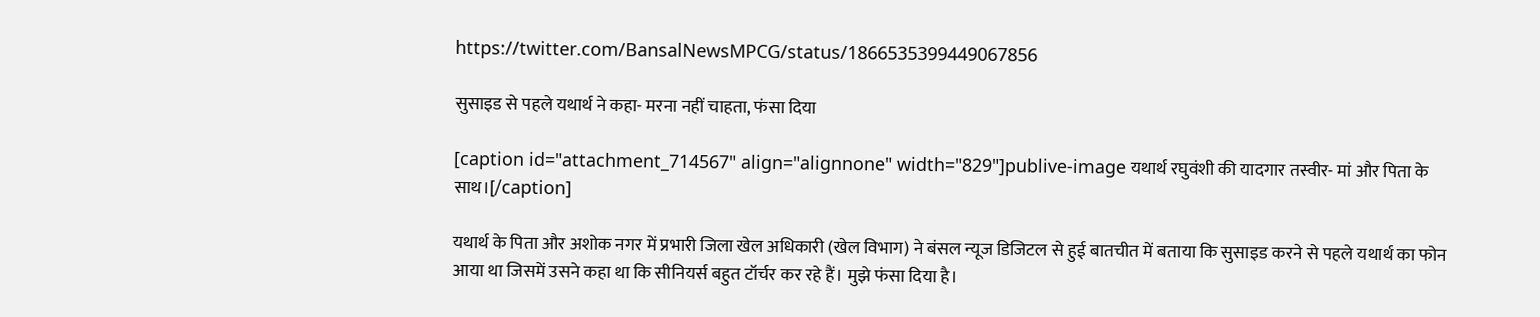https://twitter.com/BansalNewsMPCG/status/1866535399449067856

सुसाइड से पहले यथार्थ ने कहा- मरना नहीं चाहता, फंसा दिया

[caption id="attachment_714567" align="alignnone" width="829"]publive-image यथार्थ रघुवंशी की यादगार तस्वीर- मां और पिता के साथ।[/caption]

यथार्थ के पिता और अशोक नगर में प्रभारी जिला खेल अधिकारी (खेल विभाग) ने बंसल न्यूज डिजिटल से हुई बातचीत में बताया कि सुसाइड करने से पहले यथार्थ का फोन आया था जिसमें उसने कहा था कि सीनियर्स बहुत टॉर्चर कर रहे हैं। मुझे फंसा दिया है।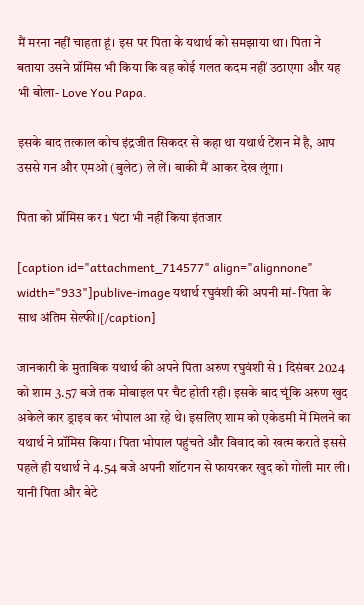मैं मरना नहीं चाहता हूं। इस पर पिता के यथार्थ को समझाया था। पिता ने बताया उसने प्रॉमिस भी किया कि वह कोई गलत कदम नहीं उठाएगा और यह भी बोला- Love You Papa.

इसके बाद तत्काल कोच इंद्रजीत सिकदर से कहा था यथार्थ टेंशन में है, आप उससे गन और एमओ (बुलेट) ले लें। बाकी मैं आकर देख लूंगा।

पिता को प्रॉमिस कर 1 घंटा भी नहीं किया इंतजार

[caption id="attachment_714577" align="alignnone" width="933"]publive-image यथार्थ रघुवंशी की अपनी मां- पिता के साथ अंतिम सेल्फी।[/caption]

जानकारी के मुताबिक यथार्थ की अपने पिता अरुण रघुवंशी से 1 दिसंबर 2024 को शाम 3.57 बजे तक मोबाइल पर चैट होती रही। इसके बाद चूंकि अरुण खुद अकेले कार ड्राइव कर भोपाल आ रहे थे। इसलिए शाम को एकेडमी में मिलने का यथार्थ ने प्रॉमिस किया। पिता भोपाल पहुंचते और विवाद को खत्म कराते इससे पहले ही यथार्थ ने 4.54 बजे अपनी शॉटगन से फायरकर खुद को गोली मार ली। यानी पिता और बेटे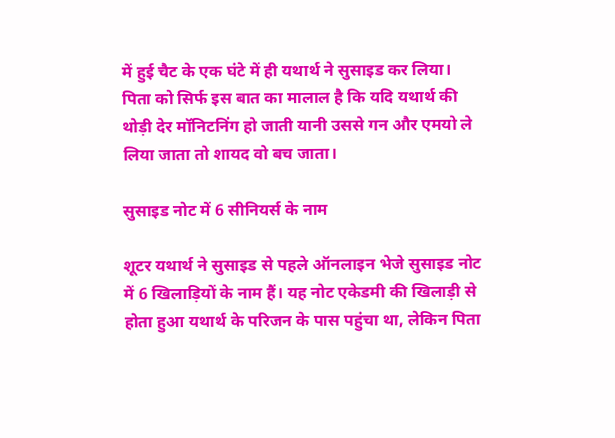में हुई चैट के एक घंटे में ही यथार्थ ने सुसाइड कर लिया। पिता को सिर्फ इस बात का मालाल है कि यदि यथार्थ की थोड़ी देर मॉनिटनिंग हो जाती यानी उससे गन और एमयो ले लिया जाता तो शायद वो बच जाता।

सुसाइड नोट में 6 सीनियर्स के नाम

शूटर यथार्थ ने सुसाइड से पहले ऑनलाइन भेजे सुसाइड नोट में 6 खिलाड़ियों के नाम हैं। यह नोट एकेडमी की खिलाड़ी से होता हुआ यथार्थ के परिजन के पास पहुंचा था, लेकिन पिता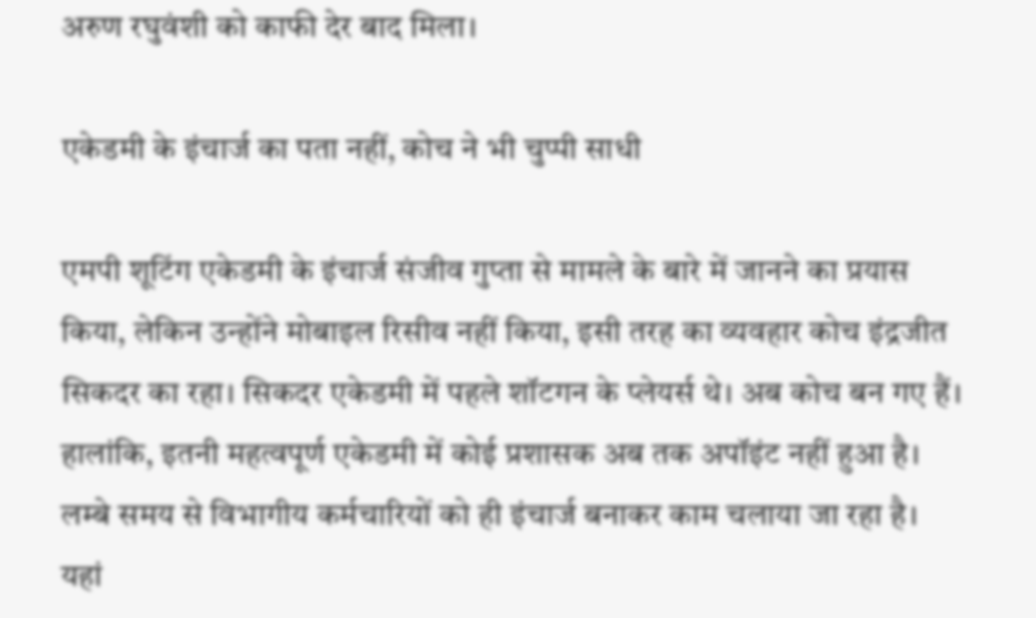अरुण रघुवंशी को काफी देर बाद मिला।

एकेडमी के इंचार्ज का पता नहीं, कोच ने भी चुप्पी साधी

एमपी शूटिंग एकेडमी के इंचार्ज संजीव गुप्ता से मामले के बारे में जानने का प्रयास किया, लेकिन उन्होंने मोबाइल रिसीव नहीं किया, इसी तरह का व्यवहार कोच इंद्रजीत सिकदर का रहा। सिकदर एकेडमी में पहले शॉटगन के प्लेयर्स थे। अब कोच बन गए हैं। हालांकि, इतनी महत्वपूर्ण एकेडमी में कोई प्रशासक अब तक अपॉइंट नहीं हुआ है। लम्बे समय से विभागीय कर्मचारियों को ही इंचार्ज बनाकर काम चलाया जा रहा है।
यहां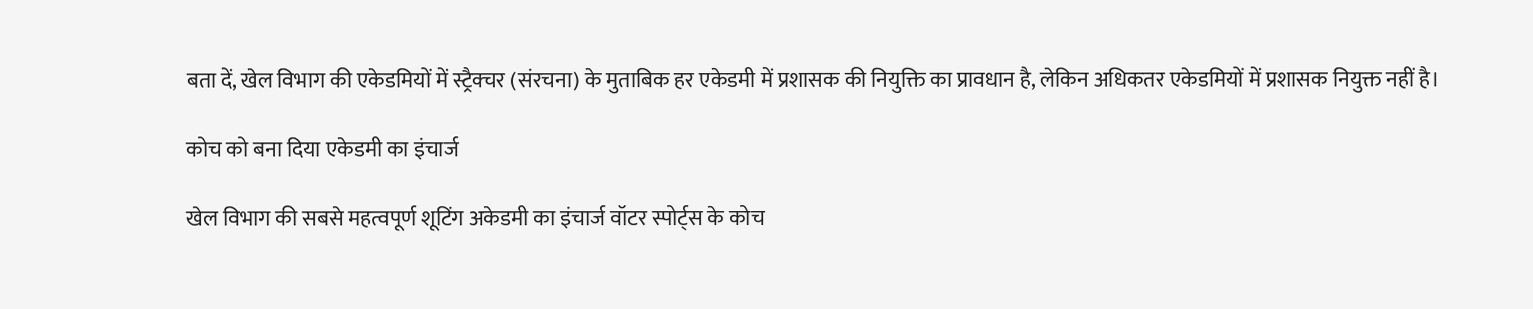बता दें, खेल विभाग की एकेडमियों में स्ट्रैक्चर (संरचना) के मुताबिक हर एकेडमी में प्रशासक की नियुक्ति का प्रावधान है, लेकिन अधिकतर एकेडमियों में प्रशासक नियुक्त नहीं है।

कोच को बना दिया एकेडमी का इंचार्ज

खेल विभाग की सबसे महत्वपूर्ण शूटिंग अकेडमी का इंचार्ज वॉटर स्पोर्ट्स के कोच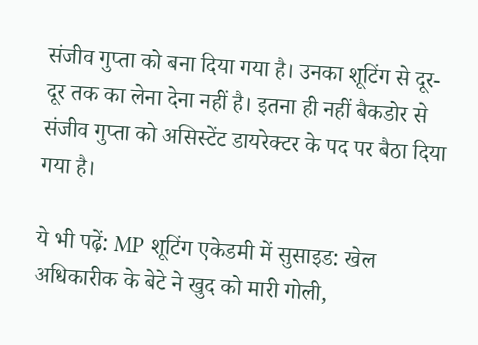संजीव गुप्ता को बना दिया गया है। उनका शूटिंग से दूर-दूर तक का लेना देना नहीं है। इतना ही नहीं बैकडोर से संजीव गुप्ता को असिस्टेंट डायरेक्टर के पद पर बैठा दिया गया है।

ये भी पढ़ें: MP शूटिंग एकेडमी में सुसाइड: खेल अधिकारीक के बेटे ने खुद को मारी गोली,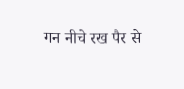गन नीचे रख पैर से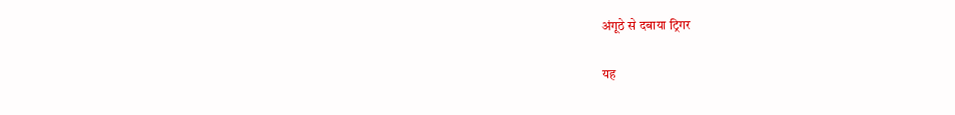अंगूठे से दबाया ट्रिगर

यह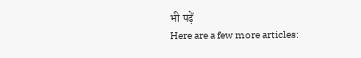भी पढ़ें
Here are a few more articles: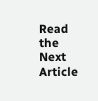Read the Next Article